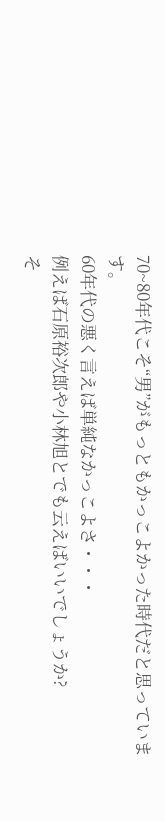70~80年代こそ“男”がもっともかっこよかった時代だと思っています。
60年代の悪く言えば単純なかっこよさ・・・
例えば石原裕次郎や小林旭とでも云えばいいでしょうか?
そ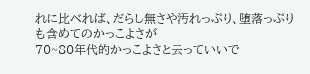れに比べれば、だらし無さや汚れっぷり、堕落っぷりも含めてのかっこよさが
70~80年代的かっこよさと云っていいで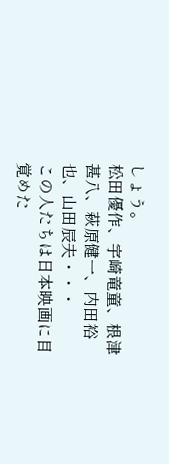しょう。
松田優作、宇崎竜童、根津甚八、萩原健一、内田裕也、山田辰夫・・・
この人たちは日本映画に目覚めた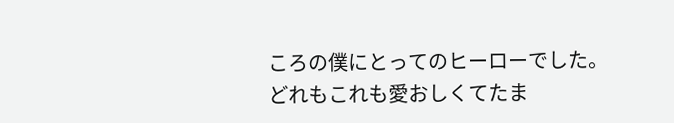ころの僕にとってのヒーローでした。
どれもこれも愛おしくてたま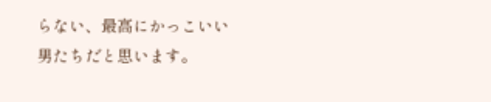らない、最高にかっこいい男たちだと思います。